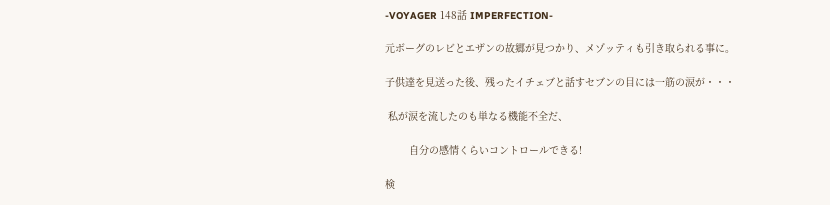-VOYAGER 148話 IMPERFECTION-

元ボーグのレビとエザンの故郷が見つかり、メゾッティも引き取られる事に。

子供達を見送った後、残ったイチェブと話すセブンの目には一筋の涙が・・・

 私が涙を流したのも単なる機能不全だ、

        自分の感情くらいコントロールできる!

検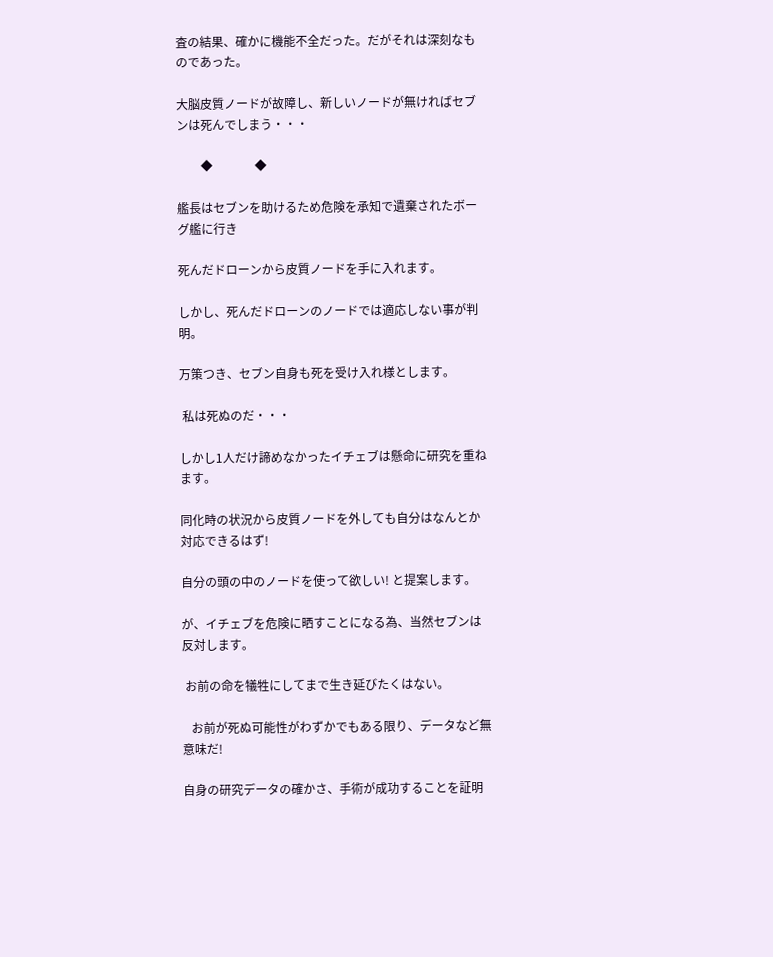査の結果、確かに機能不全だった。だがそれは深刻なものであった。

大脳皮質ノードが故障し、新しいノードが無ければセブンは死んでしまう・・・

        ◆              ◆

艦長はセブンを助けるため危険を承知で遺棄されたボーグ艦に行き

死んだドローンから皮質ノードを手に入れます。

しかし、死んだドローンのノードでは適応しない事が判明。

万策つき、セブン自身も死を受け入れ様とします。

 私は死ぬのだ・・・

しかし1人だけ諦めなかったイチェブは懸命に研究を重ねます。

同化時の状況から皮質ノードを外しても自分はなんとか対応できるはず!

自分の頭の中のノードを使って欲しい! と提案します。

が、イチェブを危険に晒すことになる為、当然セブンは反対します。

 お前の命を犠牲にしてまで生き延びたくはない。

   お前が死ぬ可能性がわずかでもある限り、データなど無意味だ!

自身の研究データの確かさ、手術が成功することを証明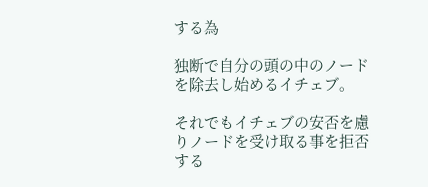する為

独断で自分の頭の中のノードを除去し始めるイチェブ。

それでもイチェブの安否を慮りノードを受け取る事を拒否する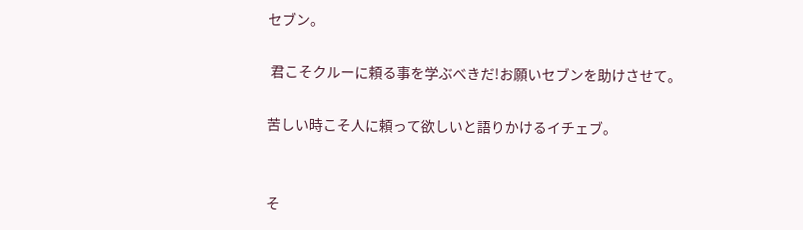セブン。

 君こそクルーに頼る事を学ぶべきだ!お願いセブンを助けさせて。

苦しい時こそ人に頼って欲しいと語りかけるイチェブ。


そ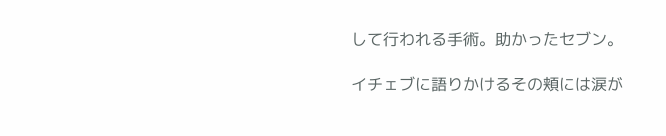して行われる手術。助かったセブン。

イチェブに語りかけるその頬には涙が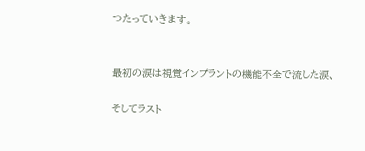つたっていきます。


最初の涙は視覚インプラントの機能不全で流した涙、

そしてラスト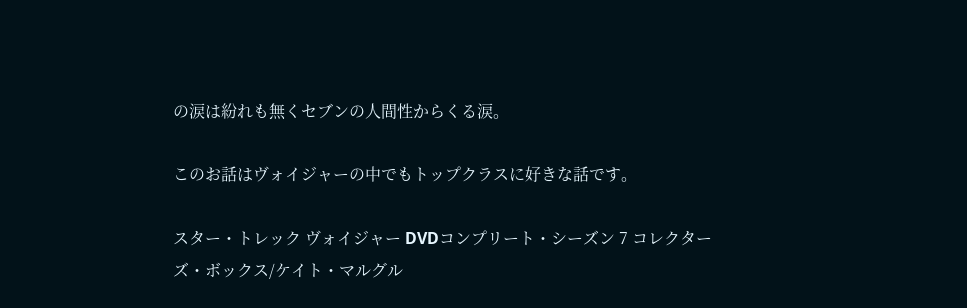の涙は紛れも無くセブンの人間性からくる涙。

このお話はヴォイジャーの中でもトップクラスに好きな話です。

スター・トレック ヴォイジャー DVDコンプリート・シーズン 7 コレクターズ・ボックス/ケイト・マルグル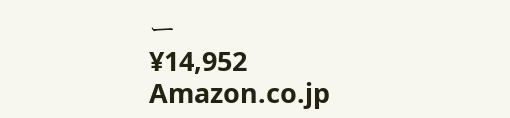ー
¥14,952
Amazon.co.jp